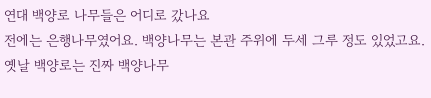연대 백양로 나무들은 어디로 갔나요
전에는 은행나무였어요. 백양나무는 본관 주위에 두세 그루 정도 있었고요. 옛날 백양로는 진짜 백양나무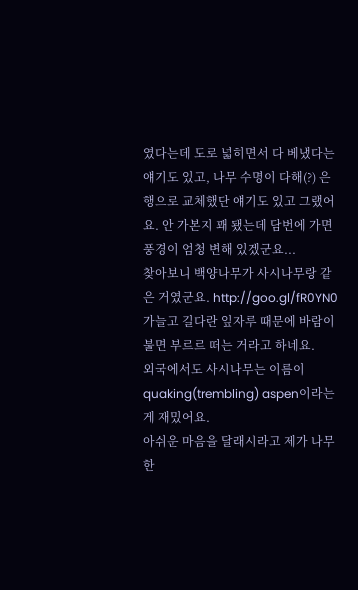였다는데 도로 넓히면서 다 베냈다는 얘기도 있고, 나무 수명이 다해(?) 은행으로 교체했단 얘기도 있고 그랬어요. 안 가본지 꽤 됐는데 담번에 가면 풍경이 엄청 변해 있겠군요...
찾아보니 백양나무가 사시나무랑 같은 거였군요. http://goo.gl/fR0YN0
가늘고 길다란 잎자루 때문에 바람이 불면 부르르 떠는 거라고 하네요.
외국에서도 사시나무는 이름이 quaking(trembling) aspen이라는 게 재밌어요.
아쉬운 마음을 달래시라고 제가 나무 한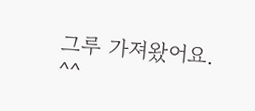그루 가져왔어요. ^^